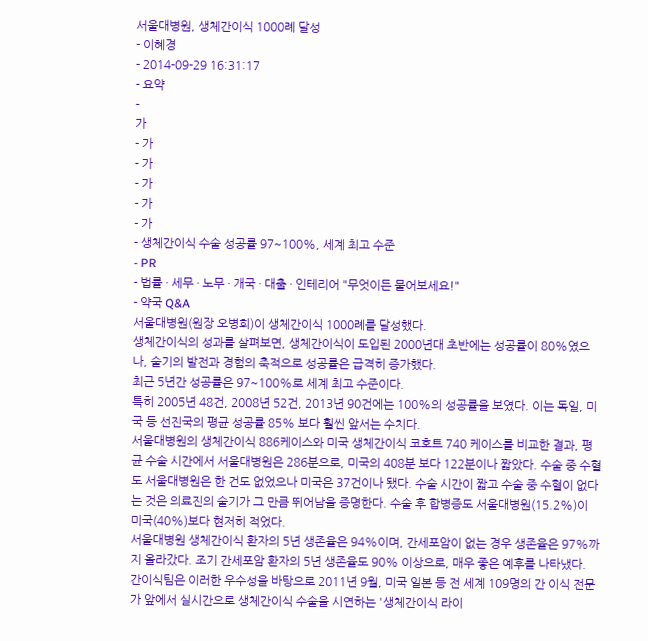서울대병원, 생체간이식 1000례 달성
- 이혜경
- 2014-09-29 16:31:17
- 요약
-
가
- 가
- 가
- 가
- 가
- 가
- 생체간이식 수술 성공률 97~100%, 세계 최고 수준
- PR
- 법률 · 세무 · 노무 · 개국 · 대출 · 인테리어 "무엇이든 물어보세요!"
- 약국 Q&A
서울대병원(원장 오병희)이 생체간이식 1000례를 달성했다.
생체간이식의 성과를 살펴보면, 생체간이식이 도입된 2000년대 초반에는 성공률이 80%였으나, 술기의 발전과 경험의 축적으로 성공률은 급격히 증가했다.
최근 5년간 성공률은 97~100%로 세계 최고 수준이다.
특히 2005년 48건, 2008년 52건, 2013년 90건에는 100%의 성공률을 보였다. 이는 독일, 미국 등 선진국의 평균 성공률 85% 보다 훨씬 앞서는 수치다.
서울대병원의 생체간이식 886케이스와 미국 생체간이식 코호트 740 케이스를 비교한 결과, 평균 수술 시간에서 서울대병원은 286분으로, 미국의 408분 보다 122분이나 짧았다. 수술 중 수혈도 서울대병원은 한 건도 없었으나 미국은 37건이나 됐다. 수술 시간이 짧고 수술 중 수혈이 없다는 것은 의료진의 술기가 그 만큼 뛰어남을 증명한다. 수술 후 합병증도 서울대병원(15.2%)이 미국(40%)보다 현저히 적었다.
서울대병원 생체간이식 환자의 5년 생존율은 94%이며, 간세포암이 없는 경우 생존율은 97%까지 올라갔다. 조기 간세포암 환자의 5년 생존율도 90% 이상으로, 매우 좋은 예후를 나타냈다.
간이식팀은 이러한 우수성을 바탕으로 2011년 9월, 미국 일본 등 전 세계 109명의 간 이식 전문가 앞에서 실시간으로 생체간이식 수술을 시연하는 '생체간이식 라이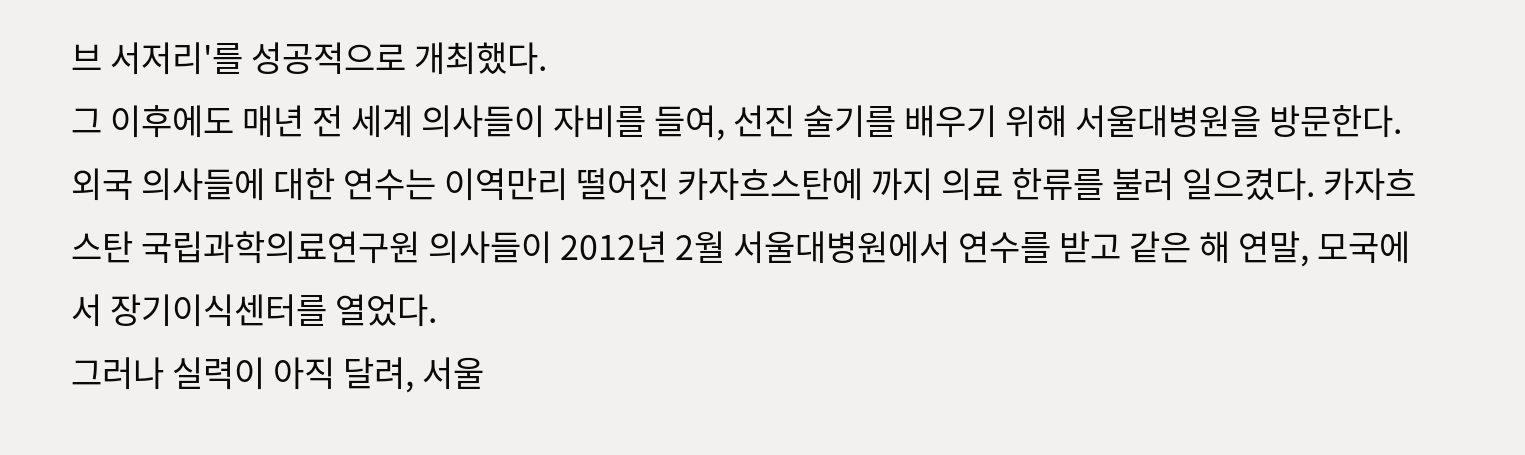브 서저리'를 성공적으로 개최했다.
그 이후에도 매년 전 세계 의사들이 자비를 들여, 선진 술기를 배우기 위해 서울대병원을 방문한다.
외국 의사들에 대한 연수는 이역만리 떨어진 카자흐스탄에 까지 의료 한류를 불러 일으켰다. 카자흐스탄 국립과학의료연구원 의사들이 2012년 2월 서울대병원에서 연수를 받고 같은 해 연말, 모국에서 장기이식센터를 열었다.
그러나 실력이 아직 달려, 서울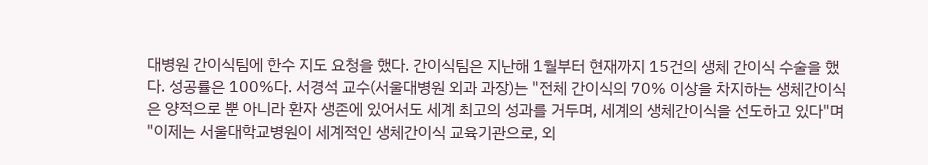대병원 간이식팀에 한수 지도 요청을 했다. 간이식팀은 지난해 1월부터 현재까지 15건의 생체 간이식 수술을 했다. 성공률은 100%다. 서경석 교수(서울대병원 외과 과장)는 "전체 간이식의 70% 이상을 차지하는 생체간이식은 양적으로 뿐 아니라 환자 생존에 있어서도 세계 최고의 성과를 거두며, 세계의 생체간이식을 선도하고 있다"며 "이제는 서울대학교병원이 세계적인 생체간이식 교육기관으로, 외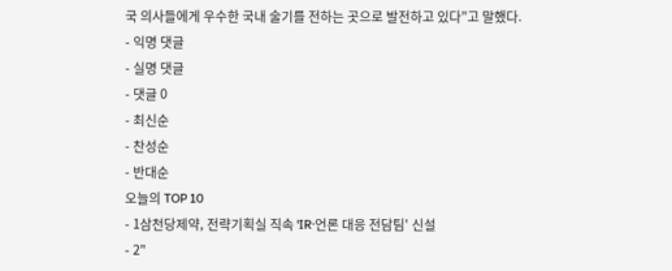국 의사들에게 우수한 국내 술기를 전하는 곳으로 발전하고 있다"고 말했다.
- 익명 댓글
- 실명 댓글
- 댓글 0
- 최신순
- 찬성순
- 반대순
오늘의 TOP 10
- 1삼천당제약, 전략기획실 직속 'IR·언론 대응 전담팀' 신설
- 2"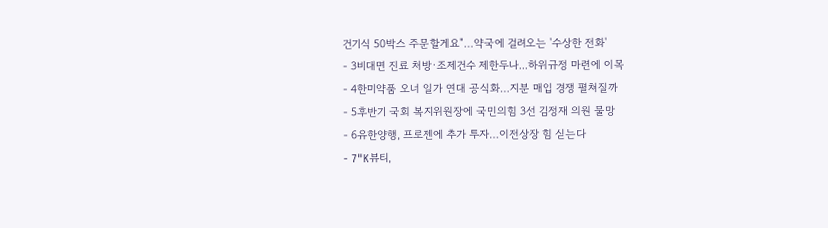건기식 50박스 주문할게요"…약국에 걸려오는 '수상한 전화'
- 3비대면 진료 처방·조제건수 제한두나...하위규정 마련에 이목
- 4한미약품 오너 일가 연대 공식화…지분 매입 경쟁 펼쳐질까
- 5후반기 국회 복지위원장에 국민의힘 3선 김정재 의원 물망
- 6유한양행, 프로젠에 추가 투자…이전상장 힘 싣는다
- 7"K뷰티,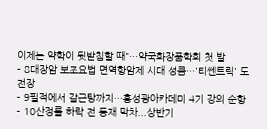이제는 약학이 뒷받침할 때"…약국화장품학회 첫 발
- 8대장암 보조요법 면역항암제 시대 성큼…'티쎈트릭' 도전장
- 9필적에서 갈근탕까지…홍성광아카데미 4기 강의 순항
- 10산정률 하락 전 등재 막차...상반기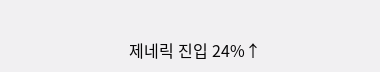제네릭 진입 24%↑